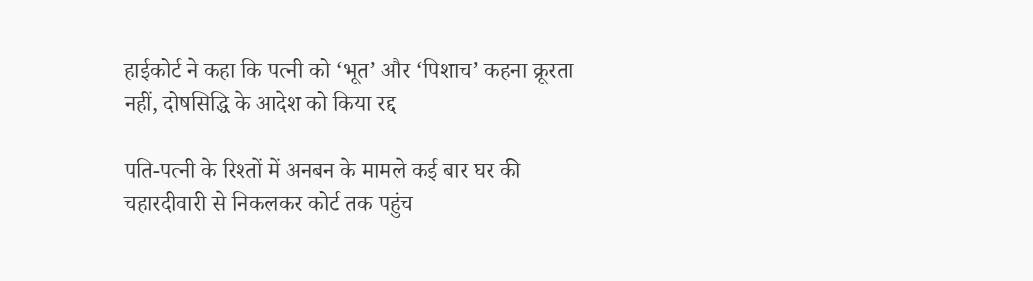हाईकोर्ट ने कहा कि पत्नी को ‘भूत’ और ‘पिशाच’ कहना क्रूरता नहीं, दोषसिद्धि के आदेश को किया रद्द

पति-पत्नी के रिश्तों में अनबन के मामले कई बार घर की चहारदीवारी से निकलकर कोर्ट तक पहुंच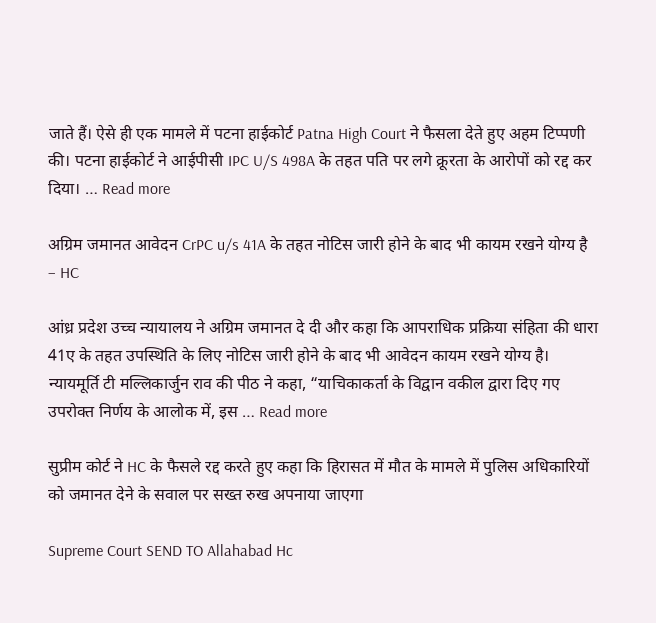जाते हैं। ऐसे ही एक मामले में पटना हाईकोर्ट Patna High Court ने फैसला देते हुए अहम टिप्पणी की। पटना हाईकोर्ट ने आईपीसी IPC U/S 498A के तहत पति पर लगे क्रूरता के आरोपों को रद्द कर दिया। … Read more

अग्रिम जमानत आवेदन CrPC u/s 41A के तहत नोटिस जारी होने के बाद भी कायम रखने योग्य है – HC

आंध्र प्रदेश उच्च न्यायालय ने अग्रिम जमानत दे दी और कहा कि आपराधिक प्रक्रिया संहिता की धारा 41ए के तहत उपस्थिति के लिए नोटिस जारी होने के बाद भी आवेदन कायम रखने योग्य है। न्यायमूर्ति टी मल्लिकार्जुन राव की पीठ ने कहा, “याचिकाकर्ता के विद्वान वकील द्वारा दिए गए उपरोक्त निर्णय के आलोक में, इस … Read more

सुप्रीम कोर्ट ने HC के फैसले रद्द करते हुए कहा कि हिरासत में मौत के मामले में पुलिस अधिकारियों को जमानत देने के सवाल पर सख्त रुख अपनाया जाएगा

Supreme Court SEND TO Allahabad Hc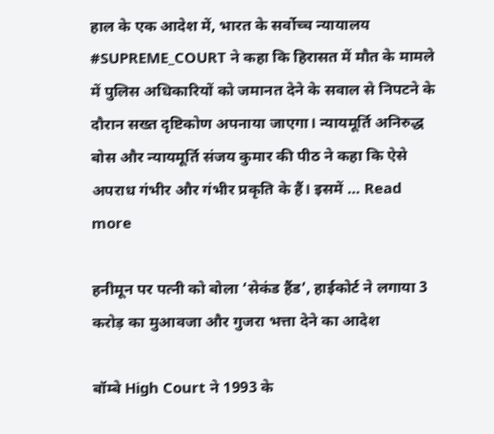हाल के एक आदेश में, भारत के सर्वोच्च न्यायालय #SUPREME_COURT ने कहा कि हिरासत में मौत के मामले में पुलिस अधिकारियों को जमानत देने के सवाल से निपटने के दौरान सख्त दृष्टिकोण अपनाया जाएगा। न्यायमूर्ति अनिरुद्ध बोस और न्यायमूर्ति संजय कुमार की पीठ ने कहा कि ऐसे अपराध गंभीर और गंभीर प्रकृति के हैं। इसमें … Read more

हनीमून पर पत्नी को बोला ‘सेकंड हैंड’, हाईकोर्ट ने लगाया 3 करोड़ का मुआवजा और गुजरा भत्ता देने का आदेश

बॉम्बे High Court ने 1993 के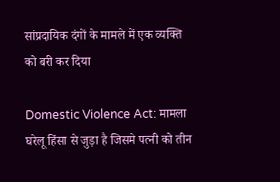सांप्रदायिक दंगों के मामले में एक व्यक्ति को बरी कर दिया

Domestic Violence Act: मामला घरेलू हिंसा से जुड़ा है जिसमे पत्नी को तीन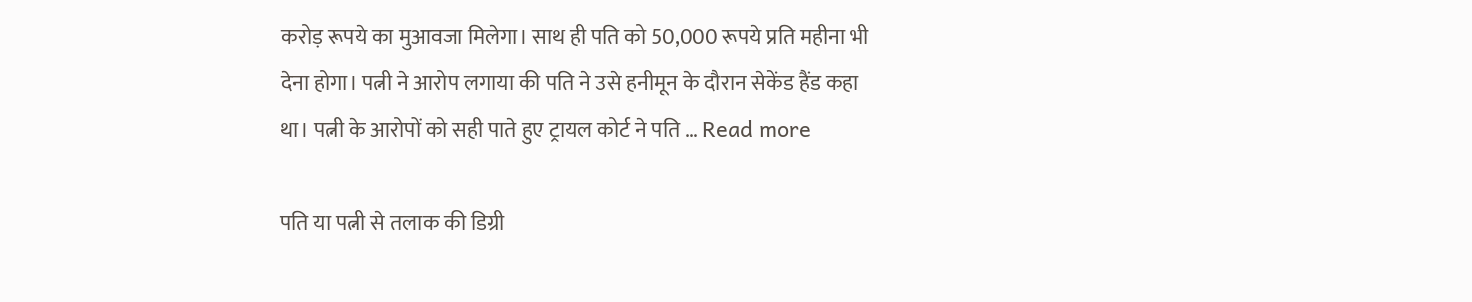करोड़ रूपये का मुआवजा मिलेगा। साथ ही पति को 50,000 रूपये प्रति महीना भी देना होगा। पत्नी ने आरोप लगाया की पति ने उसे हनीमून के दौरान सेकेंड हैंड कहा था। पत्नी के आरोपों को सही पाते हुए ट्रायल कोर्ट ने पति … Read more

पति या पत्नी से तलाक की डिग्री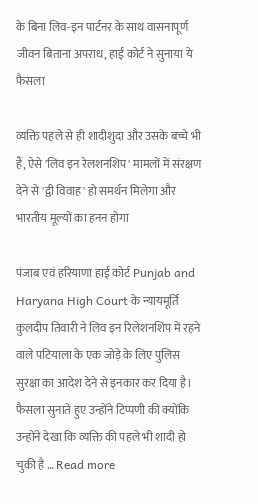के बिना लिव-इन पार्टनर के साथ वासनापूर्ण जीवन बिताना अपराध, हाई कोर्ट ने सुनाया ये फैसला

व्यक्ति पहले से ही शादीशुदा और उसके बच्चे भी हैं, ऐसे 'लिव इन रेलशनशिप' मामलों में संरक्षण देने से 'द्वी विवाह' हो समर्थन मिलेगा और भारतीय मूल्यों का हनन होगा

पंजाब एवं हरियाणा हाई कोर्ट Punjab and Haryana High Court के न्यायमूर्ति कुलदीप तिवारी ने लिव इन रिलेशनशिप में रहने वाले पटियाला के एक जोड़े के लिए पुलिस सुरक्षा का आदेश देने से इनकार कर दिया है। फैसला सुनाते हुए उन्होंने टिप्पणी की क्योंकि उन्होंने देखा कि व्यक्ति की पहले भी शादी हो चुकी है … Read more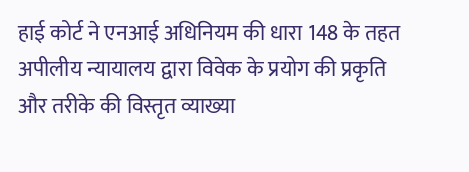हाई कोर्ट ने एनआई अधिनियम की धारा 148 के तहत अपीलीय न्यायालय द्वारा विवेक के प्रयोग की प्रकृति और तरीके की विस्तृत व्याख्या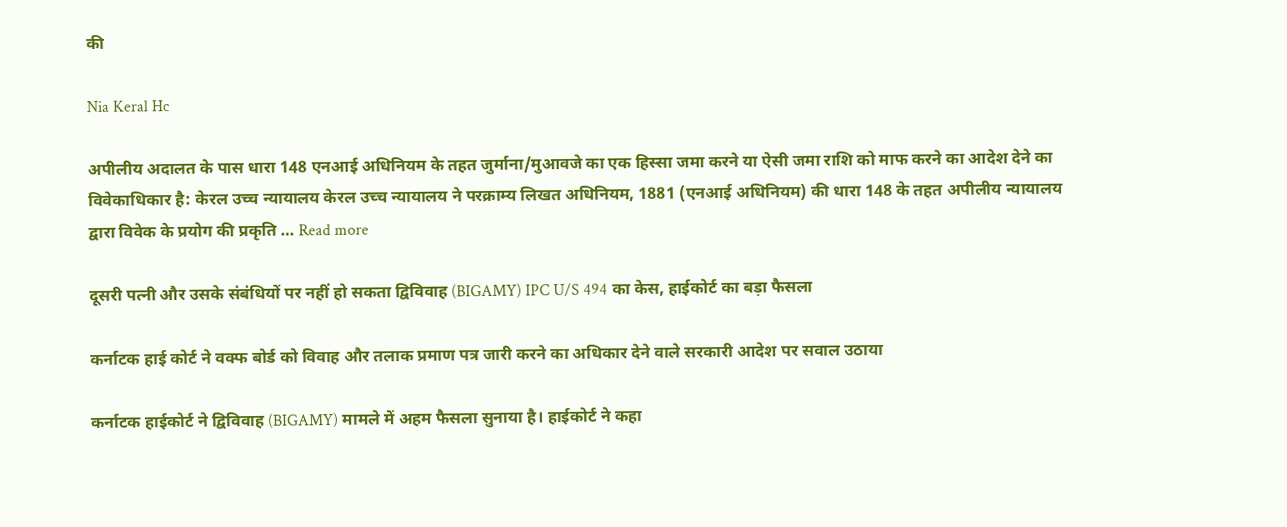की

Nia Keral Hc

अपीलीय अदालत के पास धारा 148 एनआई अधिनियम के तहत जुर्माना/मुआवजे का एक हिस्सा जमा करने या ऐसी जमा राशि को माफ करने का आदेश देने का विवेकाधिकार है: केरल उच्च न्यायालय केरल उच्च न्यायालय ने परक्राम्य लिखत अधिनियम, 1881 (एनआई अधिनियम) की धारा 148 के तहत अपीलीय न्यायालय द्वारा विवेक के प्रयोग की प्रकृति … Read more

दूसरी पत्नी और उसके संबंधियों पर नहीं हो सकता द्विविवाह (BIGAMY) IPC U/S 494 का केस, हाईकोर्ट का बड़ा फैसला

कर्नाटक हाई कोर्ट ने वक्फ बोर्ड को विवाह और तलाक प्रमाण पत्र जारी करने का अधिकार देने वाले सरकारी आदेश पर सवाल उठाया

कर्नाटक हाईकोर्ट ने द्विविवाह (BIGAMY) मामले में अहम फैसला सुनाया है। हाईकोर्ट ने कहा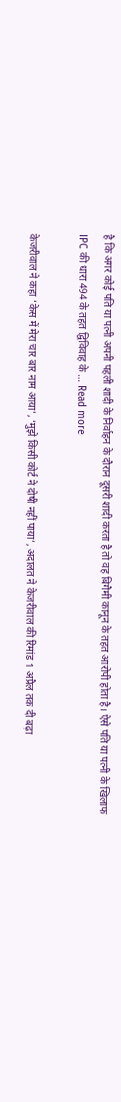है कि अगर कोई पति या पत्नी अपनी पहली शादी के निर्वाहन के दौरान दूसरी शादी करता है तो वह बिगैमी कानून के तहत आरोपी होता है। ऐसे पति या पत्नी के खिलाफ IPC की धारा 494 के तहत द्विविवाह के … Read more

केजरीवाल ने कहा ‘केस में मेरा चार बार नाम आया’, ‘मुझे किसी कोर्ट ने दोषी नहीं पाया’, अदालत ने केजरीवाल की रिमांड 1 अप्रैल तक दी बढ़ा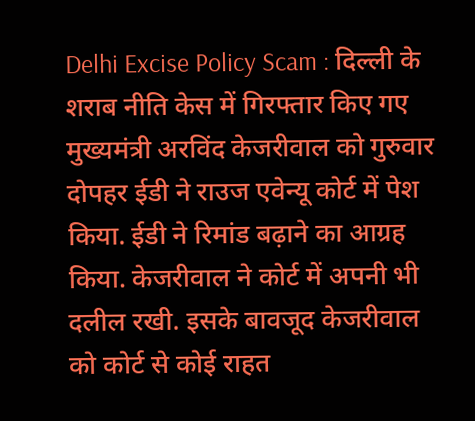Delhi Excise Policy Scam : दिल्ली के शराब नीति केस में गिरफ्तार किए गए मुख्यमंत्री अरविंद केजरीवाल को गुरुवार दोपहर ईडी ने राउज एवेन्यू कोर्ट में पेश किया. ईडी ने रिमांड बढ़ाने का आग्रह किया. केजरीवाल ने कोर्ट में अपनी भी दलील रखी. इसके बावजूद केजरीवाल को कोर्ट से कोई राहत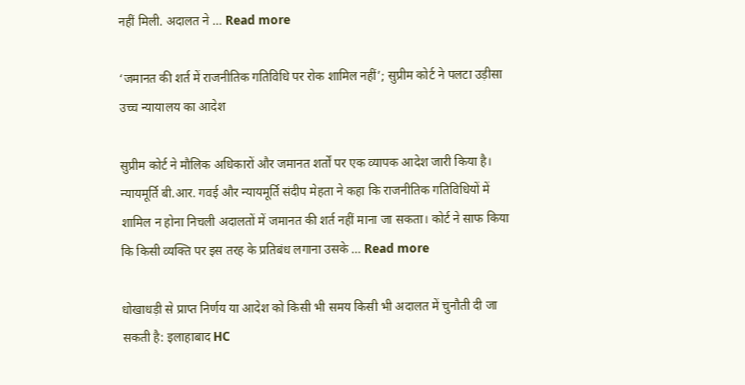नहीं मिली. अदालत ने … Read more

‘जमानत की शर्त में राजनीतिक गतिविधि पर रोक शामिल नहीं’; सुप्रीम कोर्ट ने पलटा उड़ीसा उच्च न्यायालय का आदेश

सुप्रीम कोर्ट ने मौलिक अधिकारों और जमानत शर्तों पर एक व्यापक आदेश जारी किया है। न्यायमूर्ति बी.आर. गवई और न्यायमूर्ति संदीप मेहता ने कहा कि राजनीतिक गतिविधियों में शामिल न होना निचली अदालतों में जमानत की शर्त नहीं माना जा सकता। कोर्ट ने साफ किया कि किसी व्यक्ति पर इस तरह के प्रतिबंध लगाना उसके … Read more

धोखाधड़ी से प्राप्त निर्णय या आदेश को किसी भी समय किसी भी अदालत में चुनौती दी जा सकती है: इलाहाबाद HC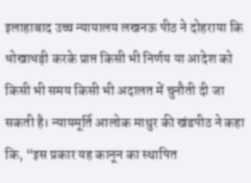इलाहाबाद उच्च न्यायालय लखनऊ पीठ ने दोहराया कि धोखाधड़ी करके प्राप्त किसी भी निर्णय या आदेश को किसी भी समय किसी भी अदालत में चुनौती दी जा सकती है। न्यायमूर्ति आलोक माथुर की खंडपीठ ने कहा कि, “इस प्रकार यह कानून का स्थापित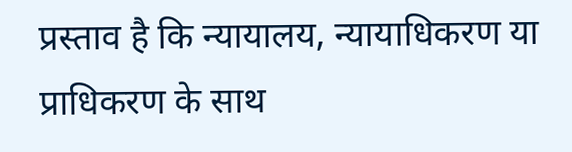प्रस्ताव है कि न्यायालय, न्यायाधिकरण या प्राधिकरण के साथ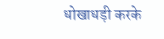धोखाधड़ी करके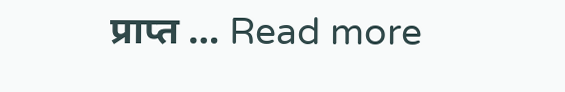प्राप्त … Read more